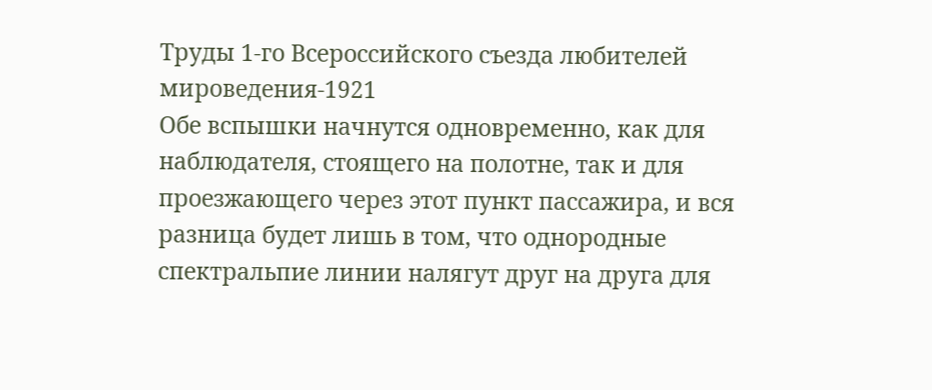Труды 1-го Всероссийского съезда любителей мироведения-1921
Обе вспышки начнутся одновременно, как для наблюдателя, стоящего на полотне, так и для проезжающего через этот пункт пассажира, и вся разница будет лишь в том, что однородные спектральпие линии налягут друг на друга для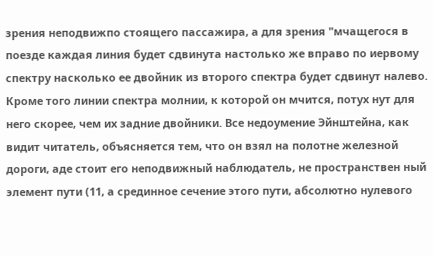зрения неподвижпо стоящего пассажира, а для зрения "мчащегося в поезде каждая линия будет сдвинута настолько же вправо по иервому спектру насколько ее двойник из второго спектра будет сдвинут налево. Кроме того линии спектра молнии, к которой он мчится, потух нут для него скорее, чем их задние двойники. Все недоумение Эйнштейна, как видит читатель, объясняется тем, что он взял на полотне железной дороги, аде стоит его неподвижный наблюдатель, не пространствен ный элемент пути (11, а срединное сечение этого пути, абсолютно нулевого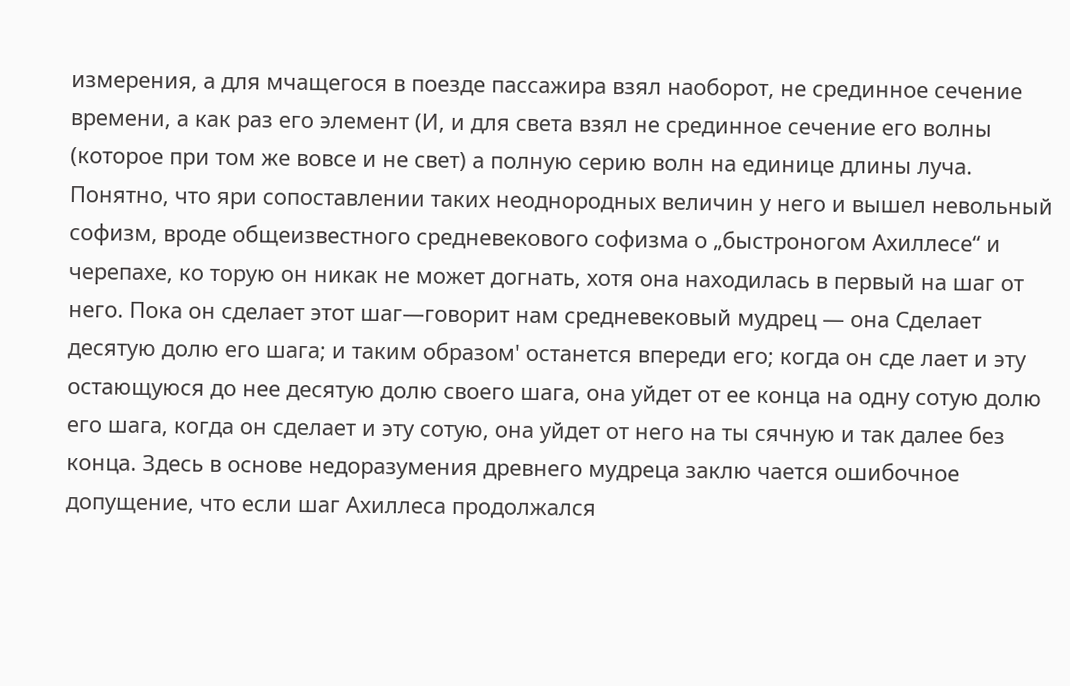измерения, а для мчащегося в поезде пассажира взял наоборот, не срединное сечение времени, а как раз его элемент (И, и для света взял не срединное сечение его волны (которое при том же вовсе и не свет) а полную серию волн на единице длины луча. Понятно, что яри сопоставлении таких неоднородных величин у него и вышел невольный софизм, вроде общеизвестного средневекового софизма о „быстроногом Ахиллесе“ и черепахе, ко торую он никак не может догнать, хотя она находилась в первый на шаг от него. Пока он сделает этот шаг—говорит нам средневековый мудрец — она Сделает десятую долю его шага; и таким образом' останется впереди его; когда он сде лает и эту остающуюся до нее десятую долю своего шага, она уйдет от ее конца на одну сотую долю его шага, когда он сделает и эту сотую, она уйдет от него на ты сячную и так далее без конца. Здесь в основе недоразумения древнего мудреца заклю чается ошибочное допущение, что если шаг Ахиллеса продолжался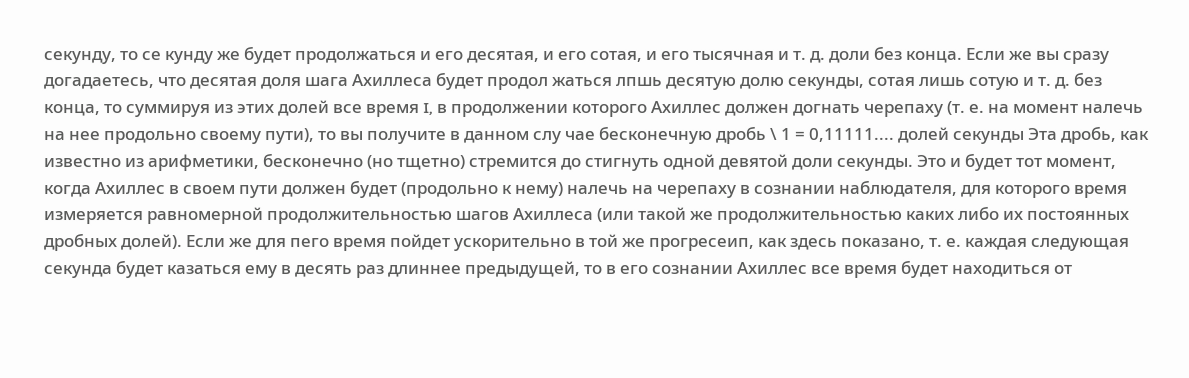секунду, то се кунду же будет продолжаться и его десятая, и его сотая, и его тысячная и т. д. доли без конца. Если же вы сразу догадаетесь, что десятая доля шага Ахиллеса будет продол жаться лпшь десятую долю секунды, сотая лишь сотую и т. д. без конца, то суммируя из этих долей все время I, в продолжении которого Ахиллес должен догнать черепаху (т. е. на момент налечь на нее продольно своему пути), то вы получите в данном слу чае бесконечную дробь \ 1 = 0,11111.... долей секунды Эта дробь, как известно из арифметики, бесконечно (но тщетно) стремится до стигнуть одной девятой доли секунды. Это и будет тот момент, когда Ахиллес в своем пути должен будет (продольно к нему) налечь на черепаху в сознании наблюдателя, для которого время измеряется равномерной продолжительностью шагов Ахиллеса (или такой же продолжительностью каких либо их постоянных дробных долей). Если же для пего время пойдет ускорительно в той же прогресеип, как здесь показано, т. е. каждая следующая секунда будет казаться ему в десять раз длиннее предыдущей, то в его сознании Ахиллес все время будет находиться от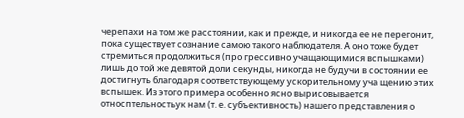черепахи на том же расстоянии, как и прежде, и никогда ее не перегонит, пока существует сознание самою такого наблюдателя. А оно тоже будет стремиться продолжиться (про грессивно учащающимися вспышками) лишь до той же девятой доли секунды, никогда не будучи в состоянии ее достигнуть благодаря соответствующему ускорительному уча щению этих вспышек. Из этого примера особенно ясно вырисовывается относптельностьук нам (т. е. субъективность) нашего представления о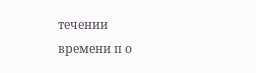течении времени п о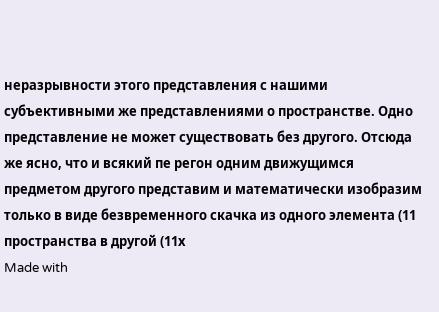неразрывности этого представления с нашими субъективными же представлениями о пространстве. Одно представление не может существовать без другого. Отсюда же ясно, что и всякий пе регон одним движущимся предметом другого представим и математически изобразим только в виде безвременного скачка из одного элемента (11 пространства в другой (11х
Made with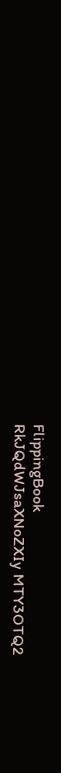FlippingBook
RkJQdWJsaXNoZXIy MTY3OTQ2